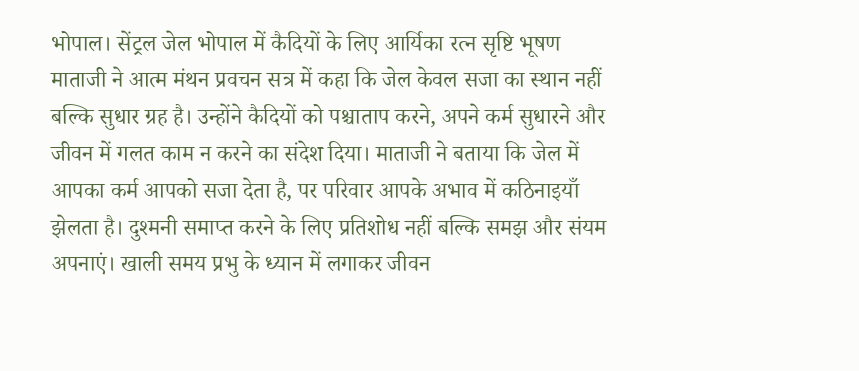भोपाल। सेंट्रल जेल भोपाल में कैदियों के लिए आर्यिका रत्न सृष्टि भूषण माताजी ने आत्म मंथन प्रवचन सत्र में कहा कि जेल केवल सजा का स्थान नहीं बल्कि सुधार ग्रह है। उन्होंने कैदियों को पश्चाताप करने, अपने कर्म सुधारने और जीवन में गलत काम न करने का संदेश दिया। माताजी ने बताया कि जेल में आपका कर्म आपको सजा देता है, पर परिवार आपके अभाव में कठिनाइयाँ झेलता है। दुश्मनी समाप्त करने के लिए प्रतिशोध नहीं बल्कि समझ और संयम अपनाएं। खाली समय प्रभु के ध्यान में लगाकर जीवन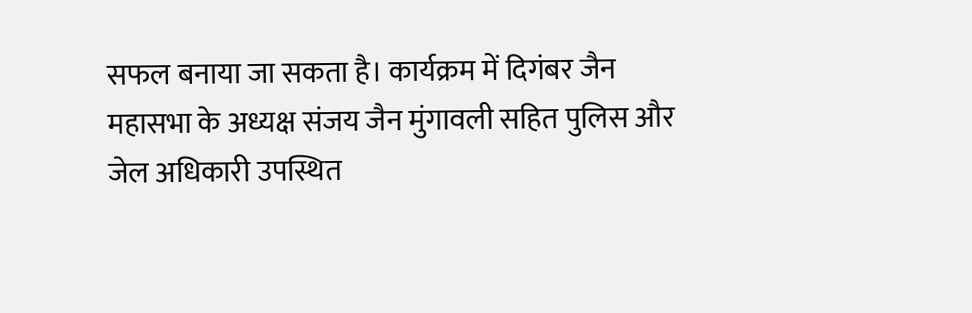सफल बनाया जा सकता है। कार्यक्रम में दिगंबर जैन महासभा के अध्यक्ष संजय जैन मुंगावली सहित पुलिस और जेल अधिकारी उपस्थित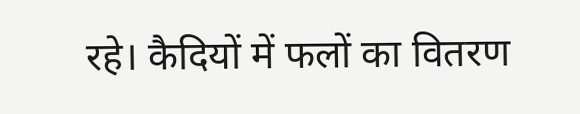रहे। कैदियों में फलों का वितरण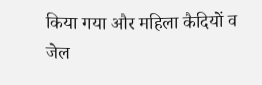किया गया और महिला कैदियों व जेल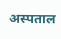अस्पताल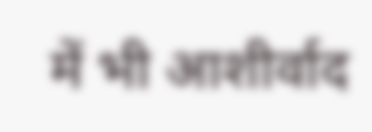में भी आशीर्वाद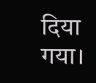दिया गया।